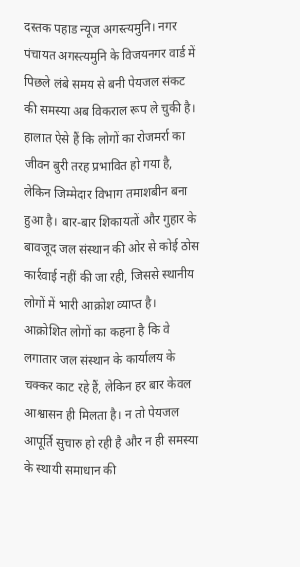दस्तक पहाड न्यूज अगस्त्यमुनि। नगर पंचायत अगस्त्यमुनि के विजयनगर वार्ड में पिछले लंबे समय से बनी पेयजल संकट की समस्या अब विकराल रूप ले चुकी है। हालात ऐसे हैं कि लोगों का रोजमर्रा का जीवन बुरी तरह प्रभावित हो गया है, लेकिन जिम्मेदार विभाग तमाशबीन बना हुआ है। बार-बार शिकायतों और गुहार के बावजूद जल संस्थान की ओर से कोई ठोस कार्रवाई नहीं की जा रही, जिससे स्थानीय लोगों में भारी आक्रोश व्याप्त है।
आक्रोशित लोगों का कहना है कि वे लगातार जल संस्थान के कार्यालय के चक्कर काट रहे हैं, लेकिन हर बार केवल आश्वासन ही मिलता है। न तो पेयजल आपूर्ति सुचारु हो रही है और न ही समस्या के स्थायी समाधान की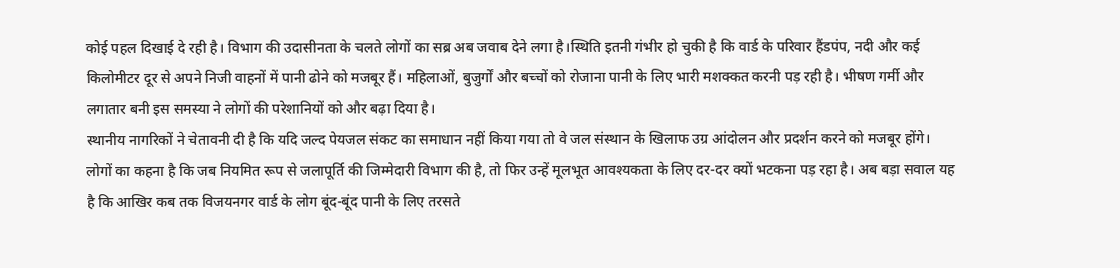कोई पहल दिखाई दे रही है। विभाग की उदासीनता के चलते लोगों का सब्र अब जवाब देने लगा है।स्थिति इतनी गंभीर हो चुकी है कि वार्ड के परिवार हैंडपंप, नदी और कई किलोमीटर दूर से अपने निजी वाहनों में पानी ढोने को मजबूर हैं। महिलाओं, बुजुर्गों और बच्चों को रोजाना पानी के लिए भारी मशक्कत करनी पड़ रही है। भीषण गर्मी और लगातार बनी इस समस्या ने लोगों की परेशानियों को और बढ़ा दिया है।
स्थानीय नागरिकों ने चेतावनी दी है कि यदि जल्द पेयजल संकट का समाधान नहीं किया गया तो वे जल संस्थान के खिलाफ उग्र आंदोलन और प्रदर्शन करने को मजबूर होंगे। लोगों का कहना है कि जब नियमित रूप से जलापूर्ति की जिम्मेदारी विभाग की है, तो फिर उन्हें मूलभूत आवश्यकता के लिए दर-दर क्यों भटकना पड़ रहा है। अब बड़ा सवाल यह है कि आखिर कब तक विजयनगर वार्ड के लोग बूंद-बूंद पानी के लिए तरसते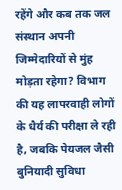रहेंगे और कब तक जल संस्थान अपनी जिम्मेदारियों से मुंह मोड़ता रहेगा? विभाग की यह लापरवाही लोगों के धैर्य की परीक्षा ले रही है, जबकि पेयजल जैसी बुनियादी सुविधा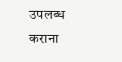उपलब्ध कराना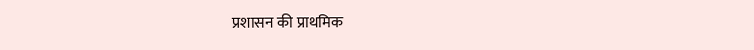प्रशासन की प्राथमिक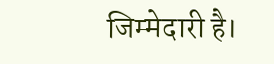जिम्मेदारी है।